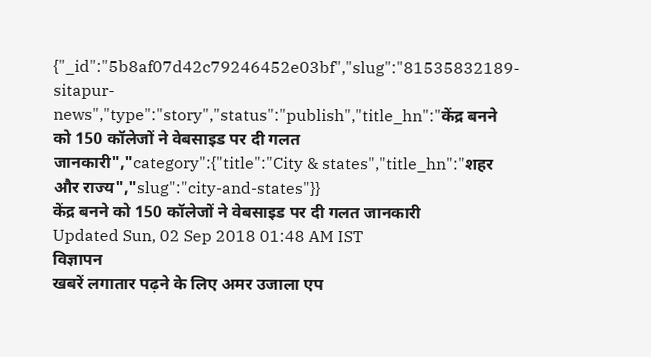{"_id":"5b8af07d42c79246452e03bf","slug":"81535832189-sitapur-news","type":"story","status":"publish","title_hn":"केंद्र बनने को 150 कॉलेजों ने वेबसाइड पर दी गलत जानकारी","category":{"title":"City & states","title_hn":"शहर और राज्य","slug":"city-and-states"}}
केंद्र बनने को 150 कॉलेजों ने वेबसाइड पर दी गलत जानकारी
Updated Sun, 02 Sep 2018 01:48 AM IST
विज्ञापन
खबरें लगातार पढ़ने के लिए अमर उजाला एप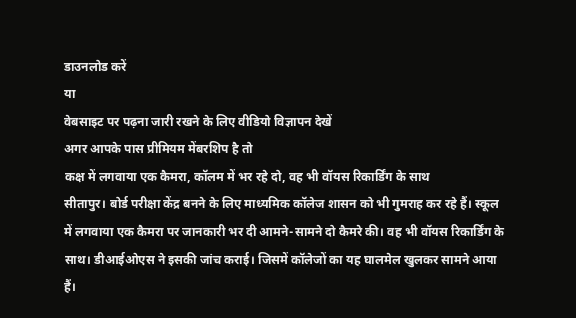डाउनलोड करें
या
वेबसाइट पर पढ़ना जारी रखने के लिए वीडियो विज्ञापन देखें
अगर आपके पास प्रीमियम मेंबरशिप है तो
कक्ष में लगवाया एक कैमरा, कॉलम में भर रहे दो, वह भी वॉयस रिकार्डिंग के साथ
सीतापुर। बोर्ड परीक्षा केंद्र बनने के लिए माध्यमिक कॉलेज शासन को भी गुमराह कर रहे हैं। स्कूल में लगवाया एक कैमरा पर जानकारी भर दी आमने-सामने दो कैमरे की। वह भी वॉयस रिकार्डिंग के साथ। डीआईओएस ने इसकी जांच कराई। जिसमें कॉलेजों का यह घालमेल खुलकर सामने आया हैं।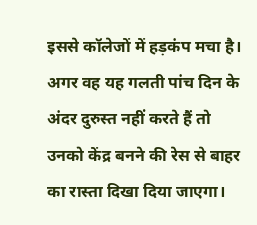इससे कॉलेजों में हड़कंप मचा है। अगर वह यह गलती पांच दिन के अंदर दुरुस्त नहीं करते हैं तो उनको केंद्र बनने की रेस से बाहर का रास्ता दिखा दिया जाएगा।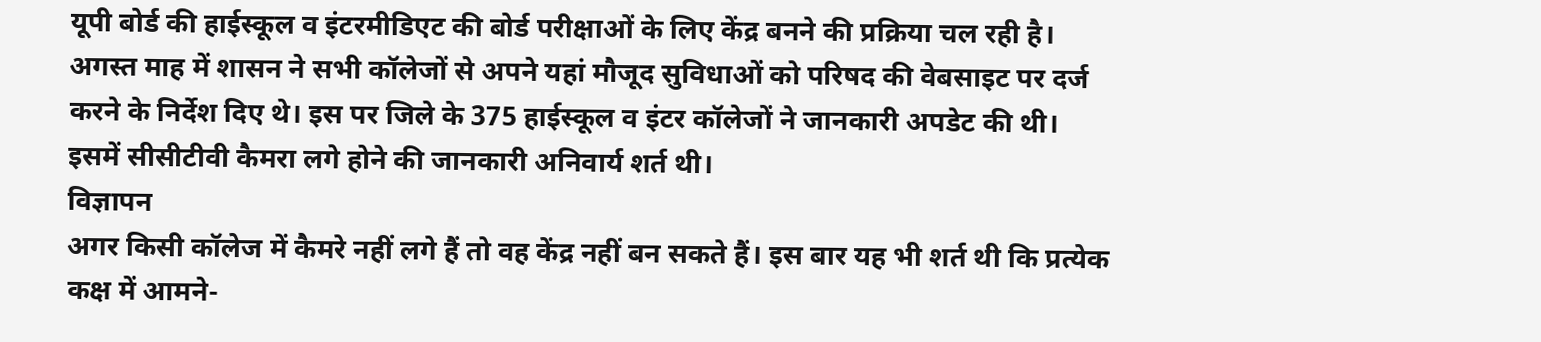यूपी बोर्ड की हाईस्कूल व इंटरमीडिएट की बोर्ड परीक्षाओं के लिए केंद्र बनने की प्रक्रिया चल रही है।
अगस्त माह में शासन ने सभी कॉलेजों से अपने यहां मौजूद सुविधाओं को परिषद की वेबसाइट पर दर्ज करने के निर्देश दिए थे। इस पर जिले के 375 हाईस्कूल व इंटर कॉलेजों ने जानकारी अपडेट की थी। इसमें सीसीटीवी कैमरा लगे होने की जानकारी अनिवार्य शर्त थी।
विज्ञापन
अगर किसी कॉलेज में कैमरे नहीं लगे हैं तो वह केंद्र नहीं बन सकते हैं। इस बार यह भी शर्त थी कि प्रत्येक कक्ष में आमने-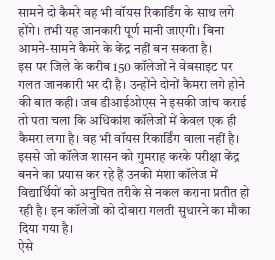सामने दो कैमरे वह भी वॉयस रिकार्डिंग के साथ लगे होंगे। तभी यह जानकारी पूर्ण मानी जाएगी। बिना आमने-सामने कैमरे के केंद्र नहीं बन सकता है।
इस पर जिले के करीब 150 कॉलेजों ने वेबसाइट पर गलत जानकारी भर दी है। उन्होंने दोनों कैमरा लगे होने की बात कही। जब डीआईओएस ने इसकी जांच कराई तो पता चला कि अधिकांश कॉलेजों में केवल एक ही कैमरा लगा है। वह भी वॉयस रिकार्डिंग वाला नहीं है।
इससे जो कॉलेज शासन को गुमराह करके परीक्षा केंद्र बनने का प्रयास कर रहे हैं उनकी मंशा कॉलेज में विद्यार्थियों को अनुचित तरीके से नकल कराना प्रतीत हो रही है। इन कॉलेजों को दोबारा गलती सुधारने का मौका दिया गया है।
ऐसे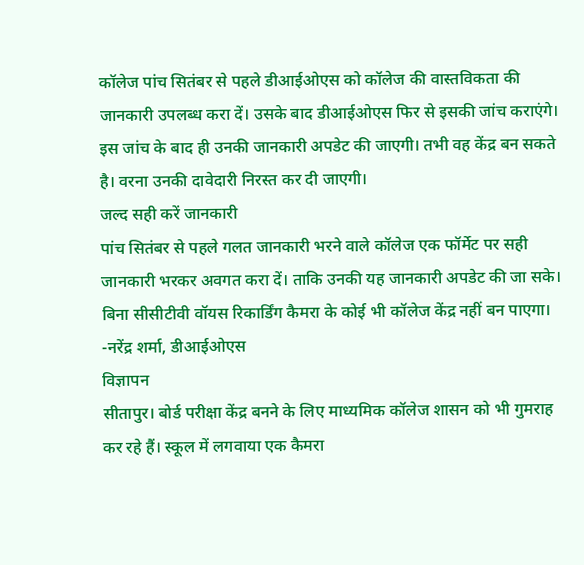कॉलेज पांच सितंबर से पहले डीआईओएस को कॉलेज की वास्तविकता की जानकारी उपलब्ध करा दें। उसके बाद डीआईओएस फिर से इसकी जांच कराएंगे। इस जांच के बाद ही उनकी जानकारी अपडेट की जाएगी। तभी वह केंद्र बन सकते है। वरना उनकी दावेदारी निरस्त कर दी जाएगी।
जल्द सही करें जानकारी
पांच सितंबर से पहले गलत जानकारी भरने वाले कॉलेज एक फॉर्मेट पर सही जानकारी भरकर अवगत करा दें। ताकि उनकी यह जानकारी अपडेट की जा सके। बिना सीसीटीवी वॉयस रिकार्डिंग कैमरा के कोई भी कॉलेज केंद्र नहीं बन पाएगा।
-नरेंद्र शर्मा, डीआईओएस
विज्ञापन
सीतापुर। बोर्ड परीक्षा केंद्र बनने के लिए माध्यमिक कॉलेज शासन को भी गुमराह कर रहे हैं। स्कूल में लगवाया एक कैमरा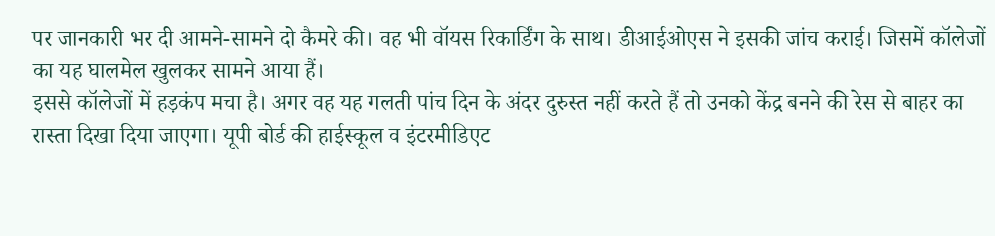पर जानकारी भर दी आमने-सामने दो कैमरे की। वह भी वॉयस रिकार्डिंग के साथ। डीआईओएस ने इसकी जांच कराई। जिसमें कॉलेजों का यह घालमेल खुलकर सामने आया हैं।
इससे कॉलेजों में हड़कंप मचा है। अगर वह यह गलती पांच दिन के अंदर दुरुस्त नहीं करते हैं तो उनको केंद्र बनने की रेस से बाहर का रास्ता दिखा दिया जाएगा। यूपी बोर्ड की हाईस्कूल व इंटरमीडिएट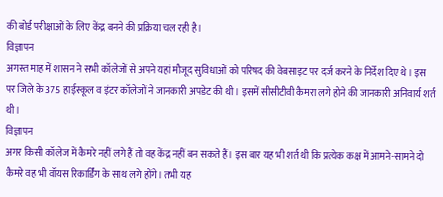की बोर्ड परीक्षाओं के लिए केंद्र बनने की प्रक्रिया चल रही है।
विज्ञापन
अगस्त माह में शासन ने सभी कॉलेजों से अपने यहां मौजूद सुविधाओं को परिषद की वेबसाइट पर दर्ज करने के निर्देश दिए थे। इस पर जिले के 375 हाईस्कूल व इंटर कॉलेजों ने जानकारी अपडेट की थी। इसमें सीसीटीवी कैमरा लगे होने की जानकारी अनिवार्य शर्त थी।
विज्ञापन
अगर किसी कॉलेज में कैमरे नहीं लगे हैं तो वह केंद्र नहीं बन सकते हैं। इस बार यह भी शर्त थी कि प्रत्येक कक्ष में आमने-सामने दो कैमरे वह भी वॉयस रिकार्डिंग के साथ लगे होंगे। तभी यह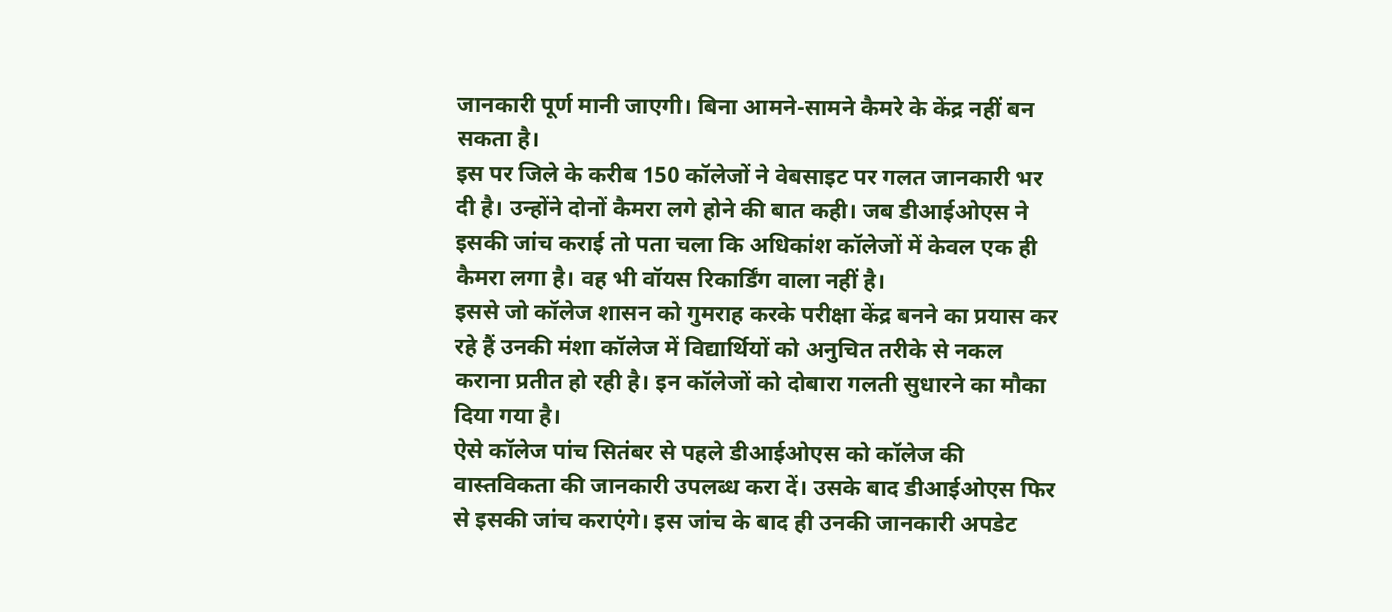जानकारी पूर्ण मानी जाएगी। बिना आमने-सामने कैमरे के केंद्र नहीं बन सकता है।
इस पर जिले के करीब 150 कॉलेजों ने वेबसाइट पर गलत जानकारी भर दी है। उन्होंने दोनों कैमरा लगे होने की बात कही। जब डीआईओएस ने इसकी जांच कराई तो पता चला कि अधिकांश कॉलेजों में केवल एक ही कैमरा लगा है। वह भी वॉयस रिकार्डिंग वाला नहीं है।
इससे जो कॉलेज शासन को गुमराह करके परीक्षा केंद्र बनने का प्रयास कर रहे हैं उनकी मंशा कॉलेज में विद्यार्थियों को अनुचित तरीके से नकल कराना प्रतीत हो रही है। इन कॉलेजों को दोबारा गलती सुधारने का मौका दिया गया है।
ऐसे कॉलेज पांच सितंबर से पहले डीआईओएस को कॉलेज की वास्तविकता की जानकारी उपलब्ध करा दें। उसके बाद डीआईओएस फिर से इसकी जांच कराएंगे। इस जांच के बाद ही उनकी जानकारी अपडेट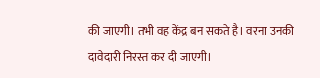की जाएगी। तभी वह केंद्र बन सकते है। वरना उनकी दावेदारी निरस्त कर दी जाएगी।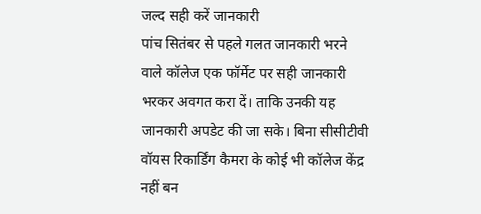जल्द सही करें जानकारी
पांच सितंबर से पहले गलत जानकारी भरने वाले कॉलेज एक फॉर्मेट पर सही जानकारी भरकर अवगत करा दें। ताकि उनकी यह जानकारी अपडेट की जा सके। बिना सीसीटीवी वॉयस रिकार्डिंग कैमरा के कोई भी कॉलेज केंद्र नहीं बन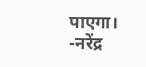पाएगा।
-नरेंद्र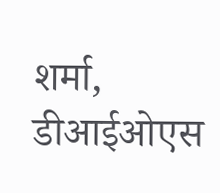शर्मा, डीआईओएस